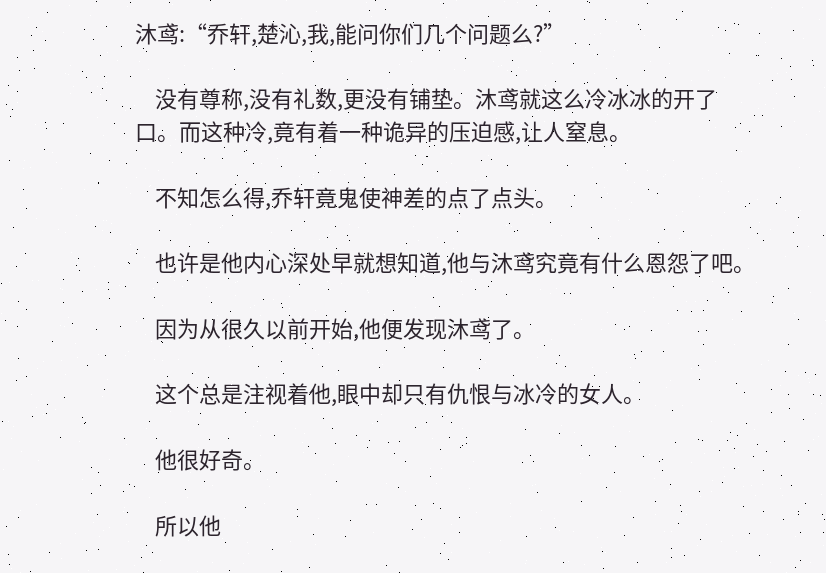沐鸢:“乔轩,楚沁,我,能问你们几个问题么?”

    没有尊称,没有礼数,更没有铺垫。沐鸢就这么冷冰冰的开了口。而这种冷,竟有着一种诡异的压迫感,让人窒息。

    不知怎么得,乔轩竟鬼使神差的点了点头。

    也许是他内心深处早就想知道,他与沐鸢究竟有什么恩怨了吧。

    因为从很久以前开始,他便发现沐鸢了。

    这个总是注视着他,眼中却只有仇恨与冰冷的女人。

    他很好奇。

    所以他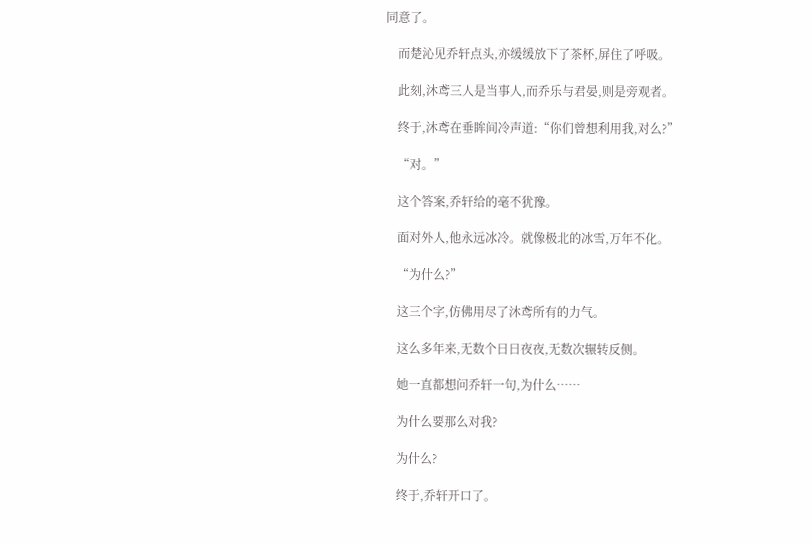同意了。

    而楚沁见乔轩点头,亦缓缓放下了茶杯,屏住了呼吸。

    此刻,沐鸢三人是当事人,而乔乐与君晏,则是旁观者。

    终于,沐鸢在垂眸间冷声道:“你们曾想利用我,对么?”

    “对。”

    这个答案,乔轩给的毫不犹豫。

    面对外人,他永远冰冷。就像极北的冰雪,万年不化。

    “为什么?”

    这三个字,仿佛用尽了沐鸢所有的力气。

    这么多年来,无数个日日夜夜,无数次辗转反侧。

    她一直都想问乔轩一句,为什么……

    为什么要那么对我?

    为什么?

    终于,乔轩开口了。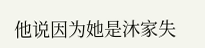他说因为她是沐家失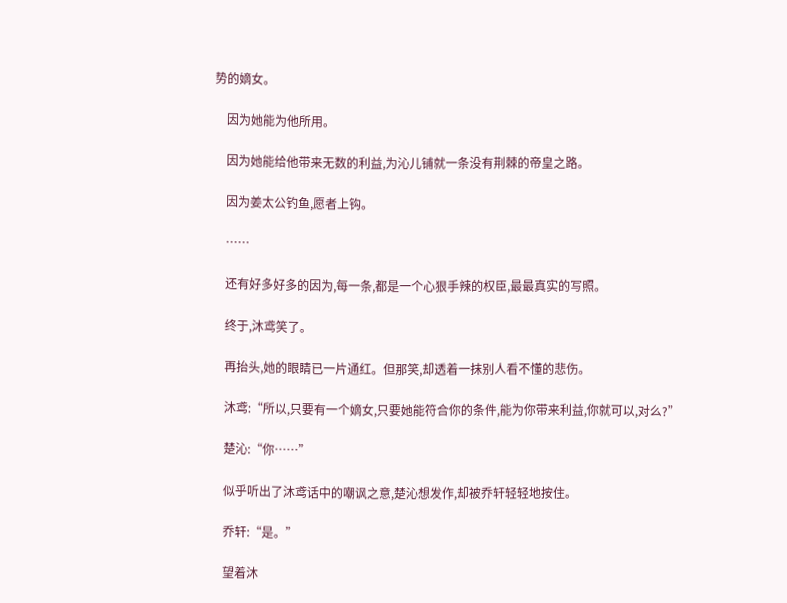势的嫡女。

    因为她能为他所用。

    因为她能给他带来无数的利益,为沁儿铺就一条没有荆棘的帝皇之路。

    因为姜太公钓鱼,愿者上钩。

    ……

    还有好多好多的因为,每一条,都是一个心狠手辣的权臣,最最真实的写照。

    终于,沐鸢笑了。

    再抬头,她的眼睛已一片通红。但那笑,却透着一抹别人看不懂的悲伤。

    沐鸢:“所以,只要有一个嫡女,只要她能符合你的条件,能为你带来利益,你就可以,对么?”

    楚沁:“你……”

    似乎听出了沐鸢话中的嘲讽之意,楚沁想发作,却被乔轩轻轻地按住。

    乔轩:“是。”

    望着沐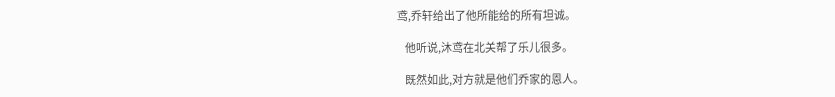鸢,乔轩给出了他所能给的所有坦诚。

    他听说,沐鸢在北关帮了乐儿很多。

    既然如此,对方就是他们乔家的恩人。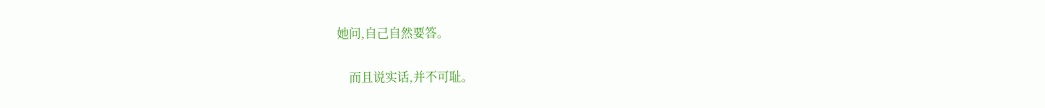她问,自己自然要答。

    而且说实话,并不可耻。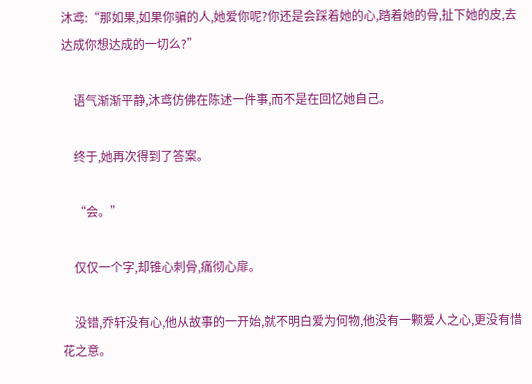沐鸢:“那如果,如果你骗的人,她爱你呢?你还是会踩着她的心,踏着她的骨,扯下她的皮,去达成你想达成的一切么?”

    语气渐渐平静,沐鸢仿佛在陈述一件事,而不是在回忆她自己。

    终于,她再次得到了答案。

    “会。”

    仅仅一个字,却锥心刺骨,痛彻心扉。

    没错,乔轩没有心,他从故事的一开始,就不明白爱为何物,他没有一颗爱人之心,更没有惜花之意。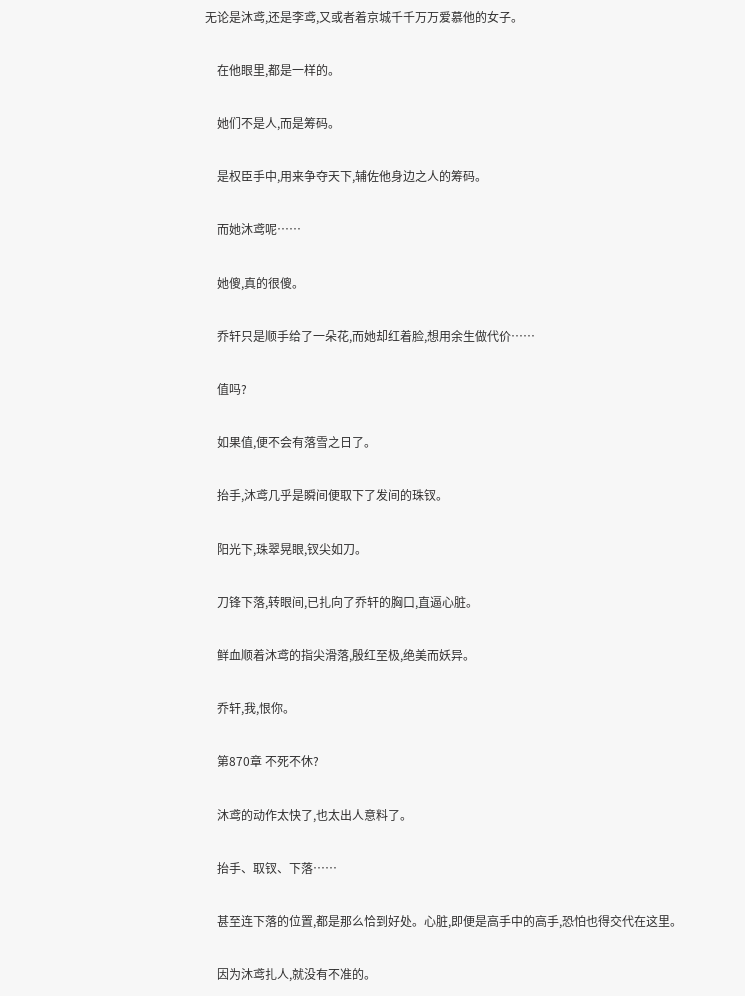无论是沐鸢,还是李鸢,又或者着京城千千万万爱慕他的女子。

    在他眼里,都是一样的。

    她们不是人,而是筹码。

    是权臣手中,用来争夺天下,辅佐他身边之人的筹码。

    而她沐鸢呢……

    她傻,真的很傻。

    乔轩只是顺手给了一朵花,而她却红着脸,想用余生做代价……

    值吗?

    如果值,便不会有落雪之日了。

    抬手,沐鸢几乎是瞬间便取下了发间的珠钗。

    阳光下,珠翠晃眼,钗尖如刀。

    刀锋下落,转眼间,已扎向了乔轩的胸口,直逼心脏。

    鲜血顺着沐鸢的指尖滑落,殷红至极,绝美而妖异。

    乔轩,我,恨你。

    第870章 不死不休?

    沐鸢的动作太快了,也太出人意料了。

    抬手、取钗、下落……

    甚至连下落的位置,都是那么恰到好处。心脏,即便是高手中的高手,恐怕也得交代在这里。

    因为沐鸢扎人,就没有不准的。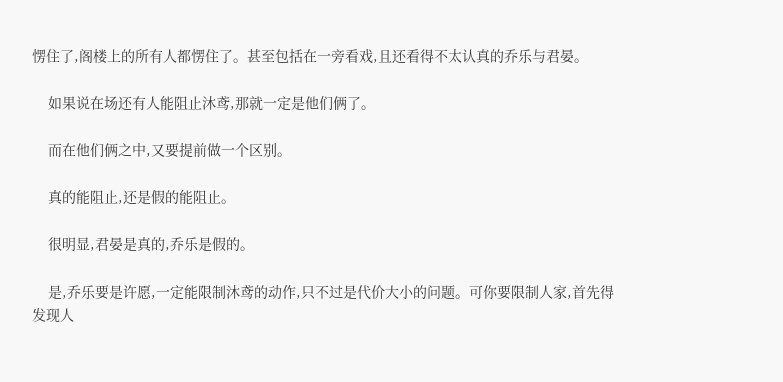愣住了,阁楼上的所有人都愣住了。甚至包括在一旁看戏,且还看得不太认真的乔乐与君晏。

    如果说在场还有人能阻止沐鸢,那就一定是他们俩了。

    而在他们俩之中,又要提前做一个区别。

    真的能阻止,还是假的能阻止。

    很明显,君晏是真的,乔乐是假的。

    是,乔乐要是许愿,一定能限制沐鸢的动作,只不过是代价大小的问题。可你要限制人家,首先得发现人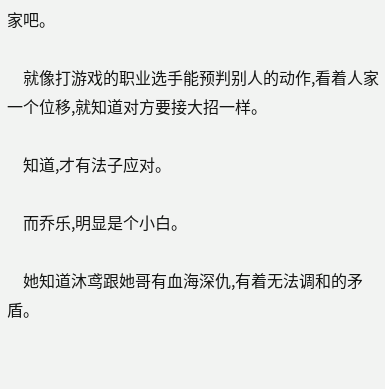家吧。

    就像打游戏的职业选手能预判别人的动作,看着人家一个位移,就知道对方要接大招一样。

    知道,才有法子应对。

    而乔乐,明显是个小白。

    她知道沐鸢跟她哥有血海深仇,有着无法调和的矛盾。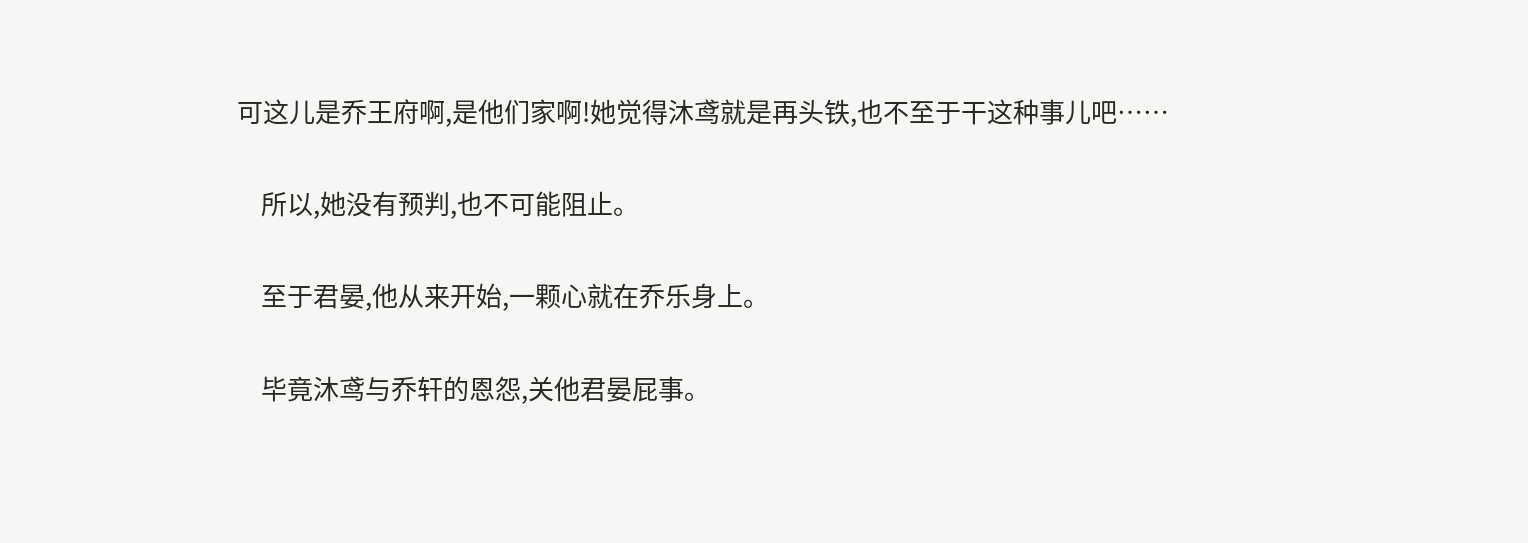可这儿是乔王府啊,是他们家啊!她觉得沐鸢就是再头铁,也不至于干这种事儿吧……

    所以,她没有预判,也不可能阻止。

    至于君晏,他从来开始,一颗心就在乔乐身上。

    毕竟沐鸢与乔轩的恩怨,关他君晏屁事。